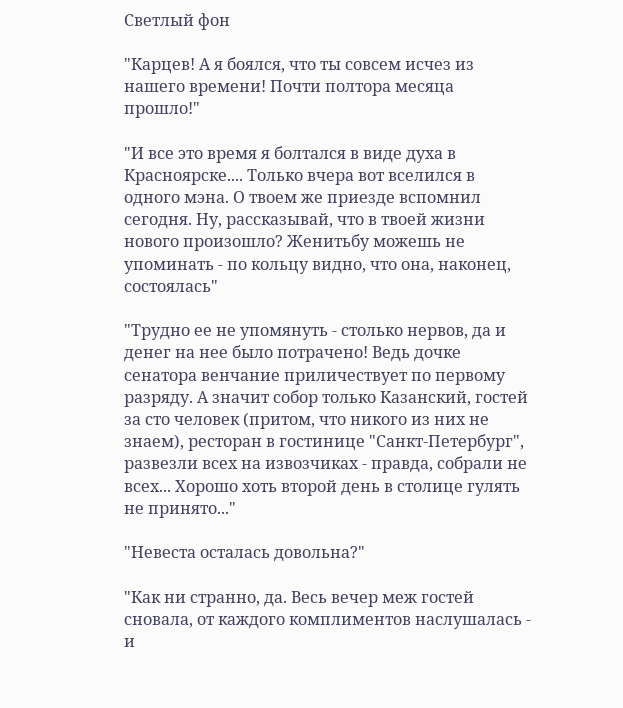Светлый фон

"Карцев! А я боялся, что ты совсем исчез из нашего времени! Почти полтора месяца прошло!"

"И все это время я болтался в виде духа в Красноярске.... Только вчера вот вселился в одного мэна. О твоем же приезде вспомнил сегодня. Ну, рассказывай, что в твоей жизни нового произошло? Женитьбу можешь не упоминать - по кольцу видно, что она, наконец, состоялась"

"Трудно ее не упомянуть - столько нервов, да и денег на нее было потрачено! Ведь дочке сенатора венчание приличествует по первому разряду. А значит собор только Казанский, гостей за сто человек (притом, что никого из них не знаем), ресторан в гостинице "Санкт-Петербург", развезли всех на извозчиках - правда, собрали не всех... Хорошо хоть второй день в столице гулять не принято..."

"Невеста осталась довольна?"

"Как ни странно, да. Весь вечер меж гостей сновала, от каждого комплиментов наслушалась - и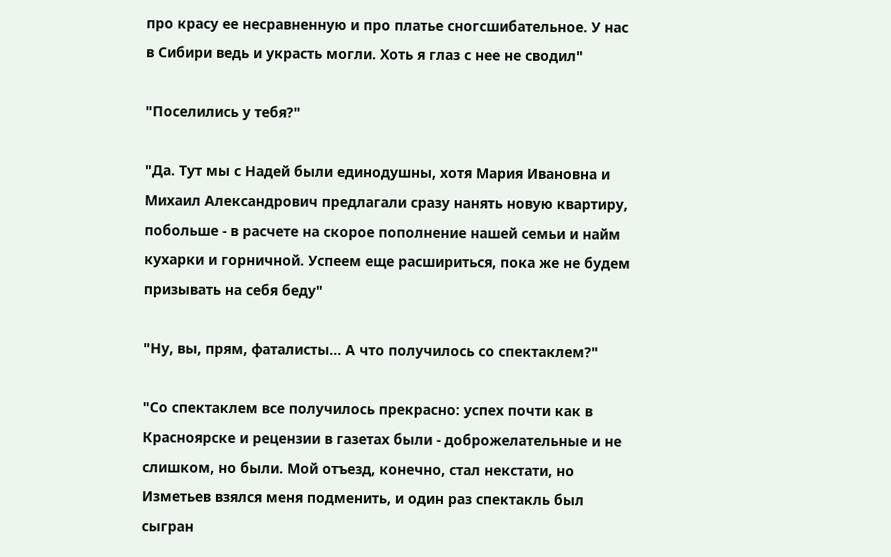про красу ее несравненную и про платье сногсшибательное. У нас в Сибири ведь и украсть могли. Хоть я глаз с нее не сводил"

"Поселились у тебя?"

"Да. Тут мы с Надей были единодушны, хотя Мария Ивановна и Михаил Александрович предлагали сразу нанять новую квартиру, побольше - в расчете на скорое пополнение нашей семьи и найм кухарки и горничной. Успеем еще расшириться, пока же не будем призывать на себя беду"

"Ну, вы, прям, фаталисты... А что получилось со спектаклем?"

"Со спектаклем все получилось прекрасно: успех почти как в Красноярске и рецензии в газетах были - доброжелательные и не слишком, но были. Мой отъезд, конечно, стал некстати, но Изметьев взялся меня подменить, и один раз спектакль был сыгран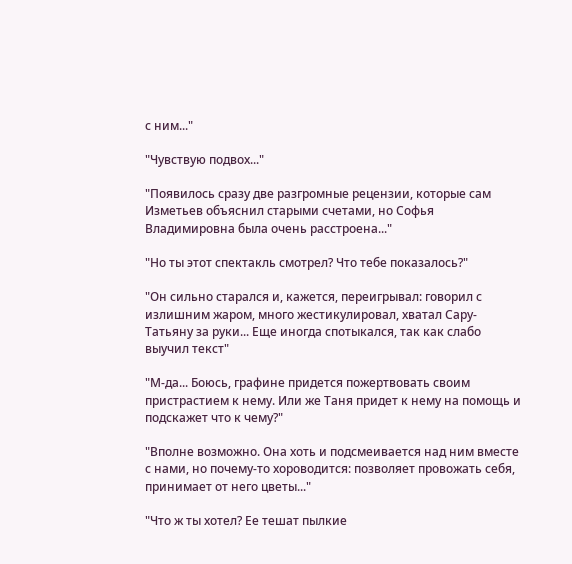с ним..."

"Чувствую подвох..."

"Появилось сразу две разгромные рецензии, которые сам Изметьев объяснил старыми счетами, но Софья Владимировна была очень расстроена..."

"Но ты этот спектакль смотрел? Что тебе показалось?"

"Он сильно старался и, кажется, переигрывал: говорил с излишним жаром, много жестикулировал, хватал Сару-Татьяну за руки... Еще иногда спотыкался, так как слабо выучил текст"

"М-да... Боюсь, графине придется пожертвовать своим пристрастием к нему. Или же Таня придет к нему на помощь и подскажет что к чему?"

"Вполне возможно. Она хоть и подсмеивается над ним вместе с нами, но почему-то хороводится: позволяет провожать себя, принимает от него цветы..."

"Что ж ты хотел? Ее тешат пылкие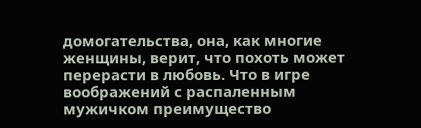домогательства, она, как многие женщины, верит, что похоть может перерасти в любовь. Что в игре воображений с распаленным мужичком преимущество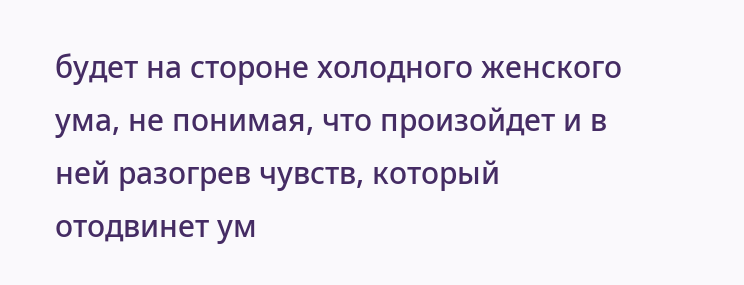будет на стороне холодного женского ума, не понимая, что произойдет и в ней разогрев чувств, который отодвинет ум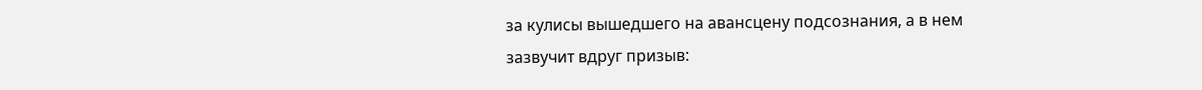за кулисы вышедшего на авансцену подсознания, а в нем зазвучит вдруг призыв: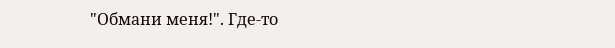"Обмани меня!". Где-то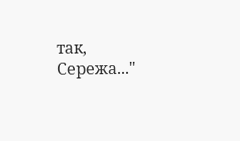так, Сережа..."